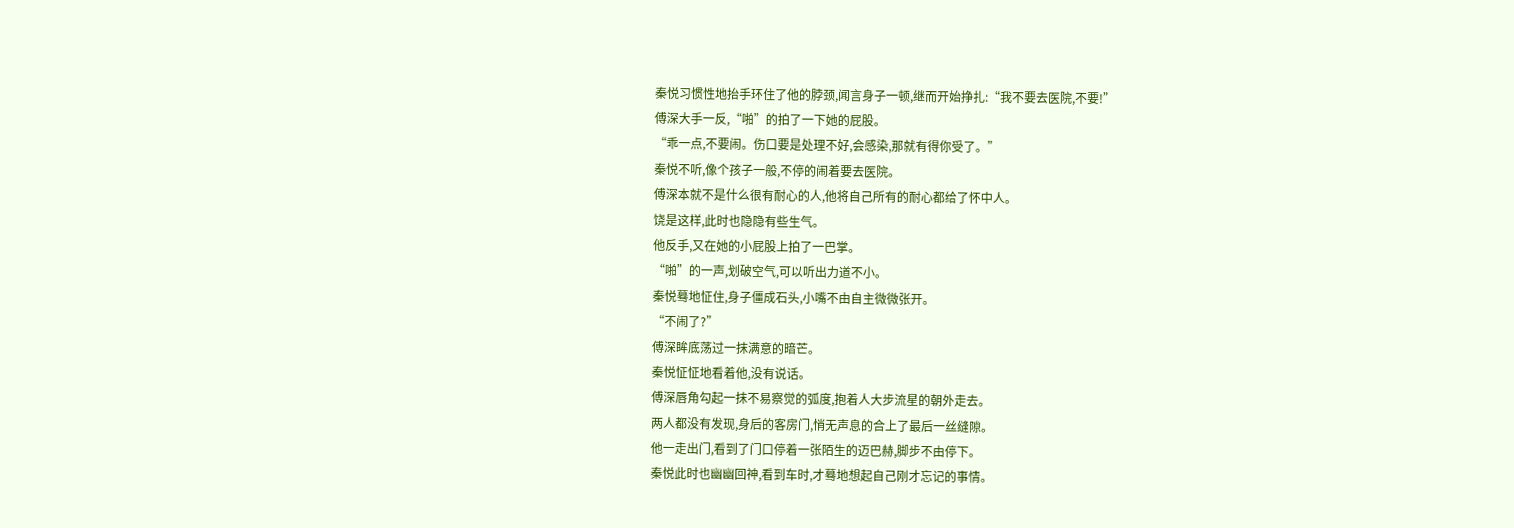秦悦习惯性地抬手环住了他的脖颈,闻言身子一顿,继而开始挣扎:“我不要去医院,不要!”
傅深大手一反,“啪”的拍了一下她的屁股。
“乖一点,不要闹。伤口要是处理不好,会感染,那就有得你受了。”
秦悦不听,像个孩子一般,不停的闹着要去医院。
傅深本就不是什么很有耐心的人,他将自己所有的耐心都给了怀中人。
饶是这样,此时也隐隐有些生气。
他反手,又在她的小屁股上拍了一巴掌。
“啪”的一声,划破空气,可以听出力道不小。
秦悦蓦地怔住,身子僵成石头,小嘴不由自主微微张开。
“不闹了?”
傅深眸底荡过一抹满意的暗芒。
秦悦怔怔地看着他,没有说话。
傅深唇角勾起一抹不易察觉的弧度,抱着人大步流星的朝外走去。
两人都没有发现,身后的客房门,悄无声息的合上了最后一丝缝隙。
他一走出门,看到了门口停着一张陌生的迈巴赫,脚步不由停下。
秦悦此时也幽幽回神,看到车时,才蓦地想起自己刚才忘记的事情。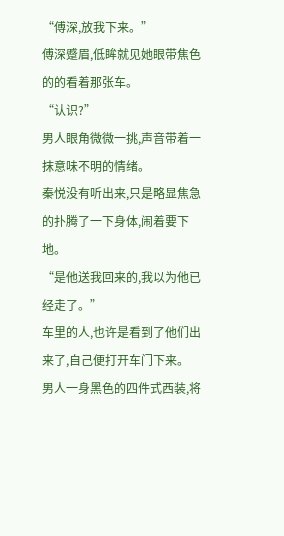“傅深,放我下来。”
傅深蹙眉,低眸就见她眼带焦色的的看着那张车。
“认识?”
男人眼角微微一挑,声音带着一抹意味不明的情绪。
秦悦没有听出来,只是略显焦急的扑腾了一下身体,闹着要下地。
“是他送我回来的,我以为他已经走了。”
车里的人,也许是看到了他们出来了,自己便打开车门下来。
男人一身黑色的四件式西装,将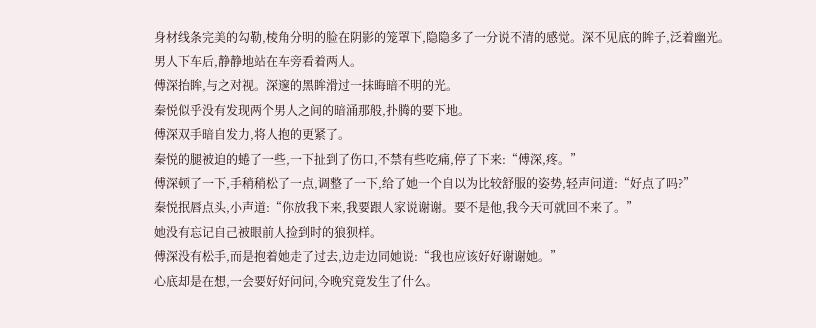身材线条完美的勾勒,棱角分明的脸在阴影的笼罩下,隐隐多了一分说不清的感觉。深不见底的眸子,泛着幽光。
男人下车后,静静地站在车旁看着两人。
傅深抬眸,与之对视。深邃的黑眸滑过一抹晦暗不明的光。
秦悦似乎没有发现两个男人之间的暗涌那般,扑腾的要下地。
傅深双手暗自发力,将人抱的更紧了。
秦悦的腿被迫的蜷了一些,一下扯到了伤口,不禁有些吃痛,停了下来:“傅深,疼。”
傅深顿了一下,手稍稍松了一点,调整了一下,给了她一个自以为比较舒服的姿势,轻声问道:“好点了吗?”
秦悦抿唇点头,小声道:“你放我下来,我要跟人家说谢谢。要不是他,我今天可就回不来了。”
她没有忘记自己被眼前人捡到时的狼狈样。
傅深没有松手,而是抱着她走了过去,边走边同她说:“我也应该好好谢谢她。”
心底却是在想,一会要好好问问,今晚究竟发生了什么。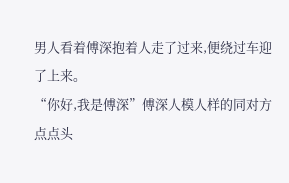男人看着傅深抱着人走了过来,便绕过车迎了上来。
“你好,我是傅深”傅深人模人样的同对方点点头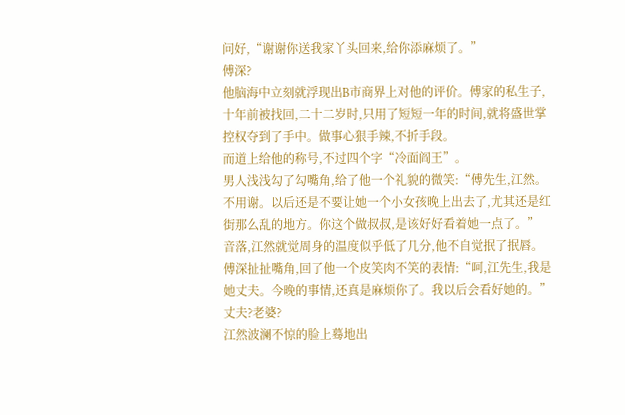问好,“谢谢你送我家丫头回来,给你添麻烦了。”
傅深?
他脑海中立刻就浮现出B市商界上对他的评价。傅家的私生子,十年前被找回,二十二岁时,只用了短短一年的时间,就将盛世掌控权夺到了手中。做事心狠手辣,不折手段。
而道上给他的称号,不过四个字“冷面阎王”。
男人浅浅勾了勾嘴角,给了他一个礼貌的微笑:“傅先生,江然。不用谢。以后还是不要让她一个小女孩晚上出去了,尤其还是红街那么乱的地方。你这个做叔叔,是该好好看着她一点了。”
音落,江然就觉周身的温度似乎低了几分,他不自觉抿了抿唇。
傅深扯扯嘴角,回了他一个皮笑肉不笑的表情:“呵,江先生,我是她丈夫。今晚的事情,还真是麻烦你了。我以后会看好她的。”
丈夫?老婆?
江然波澜不惊的脸上蓦地出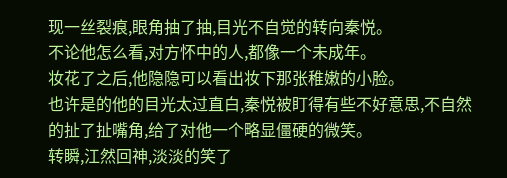现一丝裂痕,眼角抽了抽,目光不自觉的转向秦悦。
不论他怎么看,对方怀中的人,都像一个未成年。
妆花了之后,他隐隐可以看出妆下那张稚嫩的小脸。
也许是的他的目光太过直白,秦悦被盯得有些不好意思,不自然的扯了扯嘴角,给了对他一个略显僵硬的微笑。
转瞬,江然回神,淡淡的笑了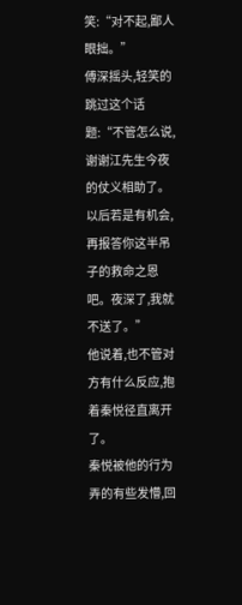笑:“对不起,鄙人眼拙。”
傅深摇头,轻笑的跳过这个话题:“不管怎么说,谢谢江先生今夜的仗义相助了。以后若是有机会,再报答你这半吊子的救命之恩吧。夜深了,我就不送了。”
他说着,也不管对方有什么反应,抱着秦悦径直离开了。
秦悦被他的行为弄的有些发懵,回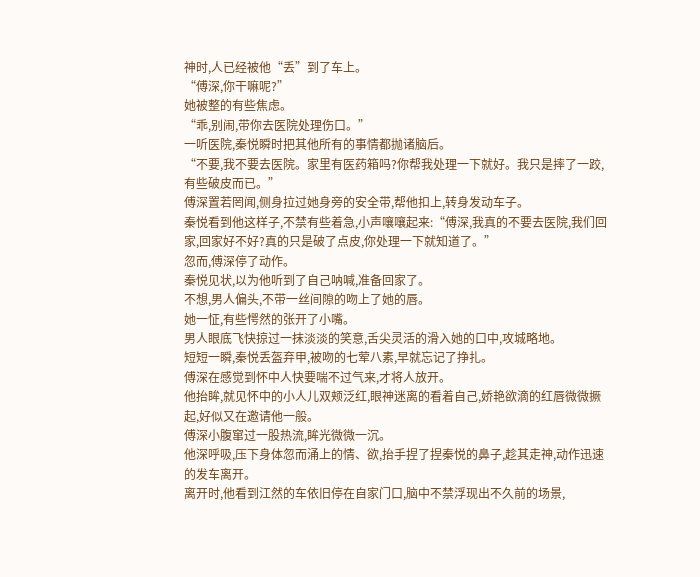神时,人已经被他“丢”到了车上。
“傅深,你干嘛呢?”
她被整的有些焦虑。
“乖,别闹,带你去医院处理伤口。”
一听医院,秦悦瞬时把其他所有的事情都抛诸脑后。
“不要,我不要去医院。家里有医药箱吗?你帮我处理一下就好。我只是摔了一跤,有些破皮而已。”
傅深置若罔闻,侧身拉过她身旁的安全带,帮他扣上,转身发动车子。
秦悦看到他这样子,不禁有些着急,小声嚷嚷起来:“傅深,我真的不要去医院,我们回家,回家好不好?真的只是破了点皮,你处理一下就知道了。”
忽而,傅深停了动作。
秦悦见状,以为他听到了自己呐喊,准备回家了。
不想,男人偏头,不带一丝间隙的吻上了她的唇。
她一怔,有些愕然的张开了小嘴。
男人眼底飞快掠过一抹淡淡的笑意,舌尖灵活的滑入她的口中,攻城略地。
短短一瞬,秦悦丢盔弃甲,被吻的七荤八素,早就忘记了挣扎。
傅深在感觉到怀中人快要喘不过气来,才将人放开。
他抬眸,就见怀中的小人儿双颊泛红,眼神迷离的看着自己,娇艳欲滴的红唇微微撅起,好似又在邀请他一般。
傅深小腹窜过一股热流,眸光微微一沉。
他深呼吸,压下身体忽而涌上的情、欲,抬手捏了捏秦悦的鼻子,趁其走神,动作迅速的发车离开。
离开时,他看到江然的车依旧停在自家门口,脑中不禁浮现出不久前的场景,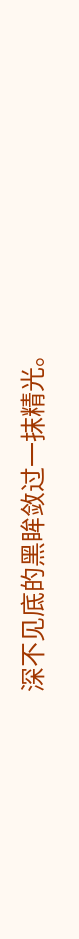深不见底的黑眸敛过一抹精光。